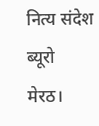नित्य संदेश ब्यूरो
मेरठ।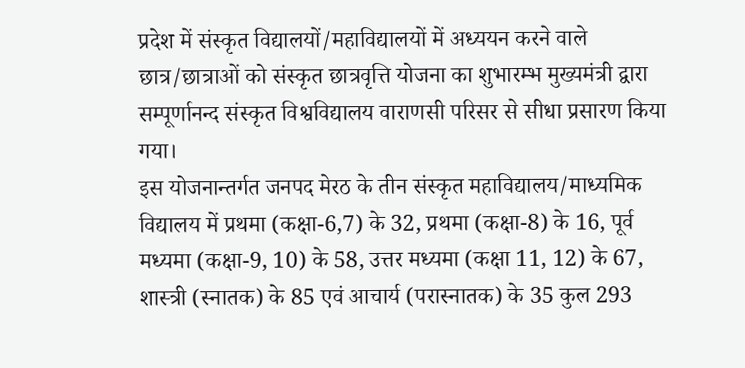प्रदेश में संस्कृत विद्यालयों/महाविद्यालयों में अध्ययन करने वाले छात्र/छात्राओं को संस्कृत छात्रवृत्ति योजना का शुभारम्भ मुख्यमंत्री द्वारा सम्पूर्णानन्द संस्कृत विश्वविद्यालय वाराणसी परिसर से सीधा प्रसारण किया गया।
इस योजनान्तर्गत जनपद मेरठ के तीन संस्कृत महाविद्यालय/माध्यमिक विद्यालय में प्रथमा (कक्षा-6,7) के 32, प्रथमा (कक्षा-8) के 16, पूर्व मध्यमा (कक्षा-9, 10) के 58, उत्तर मध्यमा (कक्षा 11, 12) के 67, शास्त्री (स्नातक) के 85 एवं आचार्य (परास्नातक) के 35 कुल 293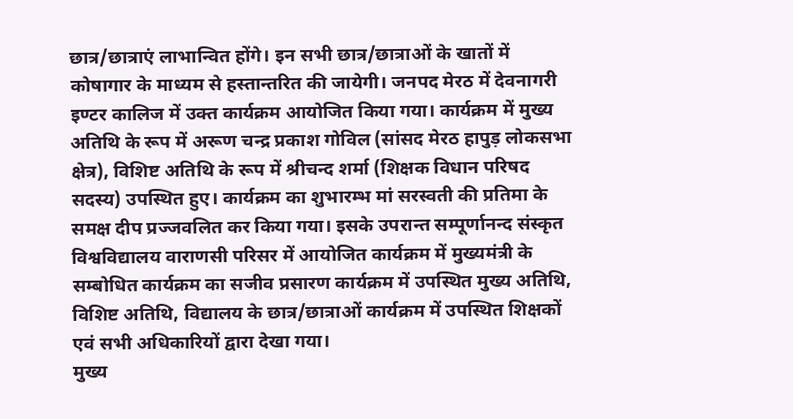छात्र/छात्राएं लाभान्वित होंगे। इन सभी छात्र/छात्राओं के खातों में कोषागार के माध्यम से हस्तान्तरित की जायेगी। जनपद मेरठ में देवनागरी इण्टर कालिज में उक्त कार्यक्रम आयोजित किया गया। कार्यक्रम में मुख्य अतिथि के रूप में अरूण चन्द्र प्रकाश गोविल (सांसद मेरठ हापुड़ लोकसभा क्षेत्र), विशिष्ट अतिथि के रूप में श्रीचन्द शर्मा (शिक्षक विधान परिषद सदस्य) उपस्थित हुए। कार्यक्रम का शुभारम्भ मां सरस्वती की प्रतिमा के समक्ष दीप प्रज्जवलित कर किया गया। इसके उपरान्त सम्पूर्णानन्द संस्कृत विश्वविद्यालय वाराणसी परिसर में आयोजित कार्यक्रम में मुख्यमंत्री के सम्बोधित कार्यक्रम का सजीव प्रसारण कार्यक्रम में उपस्थित मुख्य अतिथि, विशिष्ट अतिथि, विद्यालय के छात्र/छात्राओं कार्यक्रम में उपस्थित शिक्षकों एवं सभी अधिकारियों द्वारा देखा गया।
मुख्य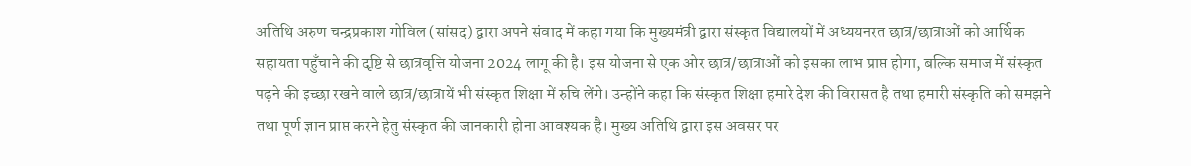अतिथि अरुण चन्द्रप्रकाश गोविल (सांसद) द्वारा अपने संवाद में कहा गया कि मुख्यमंत्री द्वारा संस्कृत विद्यालयों में अध्ययनरत छात्र/छात्राओं को आर्थिक सहायता पहुँचाने की दृष्टि से छात्रवृत्ति योजना 2024 लागू की है। इस योजना से एक ओर छात्र/छात्राओं को इसका लाभ प्राप्त होगा, बल्कि समाज में संस्कृत पढ़ने की इच्छा रखने वाले छात्र/छात्रायें भी संस्कृत शिक्षा में रुचि लेंगे। उन्होंने कहा कि संस्कृत शिक्षा हमारे देश की विरासत है तथा हमारी संस्कृति को समझने तथा पूर्ण ज्ञान प्राप्त करने हेतु संस्कृत की जानकारी होना आवश्यक है। मुख्य अतिथि द्वारा इस अवसर पर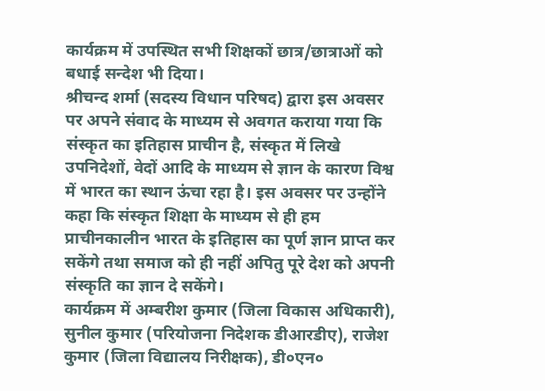कार्यक्रम में उपस्थित सभी शिक्षकों छात्र/छात्राओं को बधाई सन्देश भी दिया।
श्रीचन्द शर्मा (सदस्य विधान परिषद) द्वारा इस अवसर पर अपने संवाद के माध्यम से अवगत कराया गया कि संस्कृत का इतिहास प्राचीन है, संस्कृत में लिखे उपनिदेशों, वेदों आदि के माध्यम से ज्ञान के कारण विश्व में भारत का स्थान ऊंचा रहा है। इस अवसर पर उन्होंने कहा कि संस्कृत शिक्षा के माध्यम से ही हम प्राचीनकालीन भारत के इतिहास का पूर्ण ज्ञान प्राप्त कर सकेंगे तथा समाज को ही नहीं अपितु पूरे देश को अपनी संस्कृति का ज्ञान दे सकेंगे।
कार्यक्रम में अम्बरीश कुमार (जिला विकास अधिकारी), सुनील कुमार (परियोजना निदेशक डीआरडीए), राजेश कुमार (जिला विद्यालय निरीक्षक), डी०एन०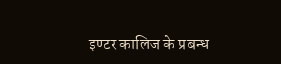इण्टर कालिज के प्रबन्ध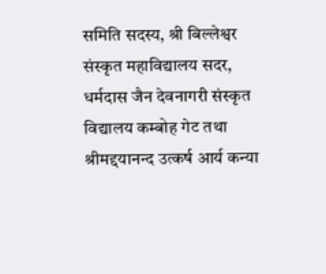समिति सदस्य, श्री बिल्लेश्वर संस्कृत महाविद्यालय सदर, धर्मदास जैन देवनागरी संस्कृत विद्यालय कम्बोह गेट तथा श्रीमद्दयानन्द उत्कर्ष आर्य कन्या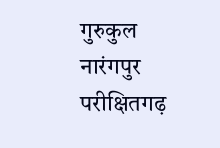गुरुकुल नारंगपुर परीक्षितगढ़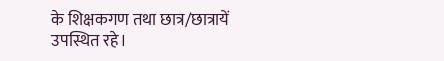के शिक्षकगण तथा छात्र/छात्रायें उपस्थित रहे।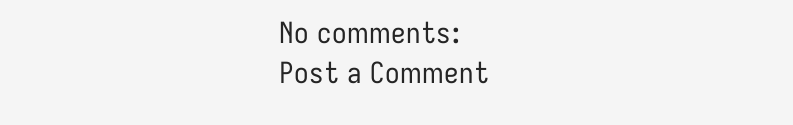No comments:
Post a Comment